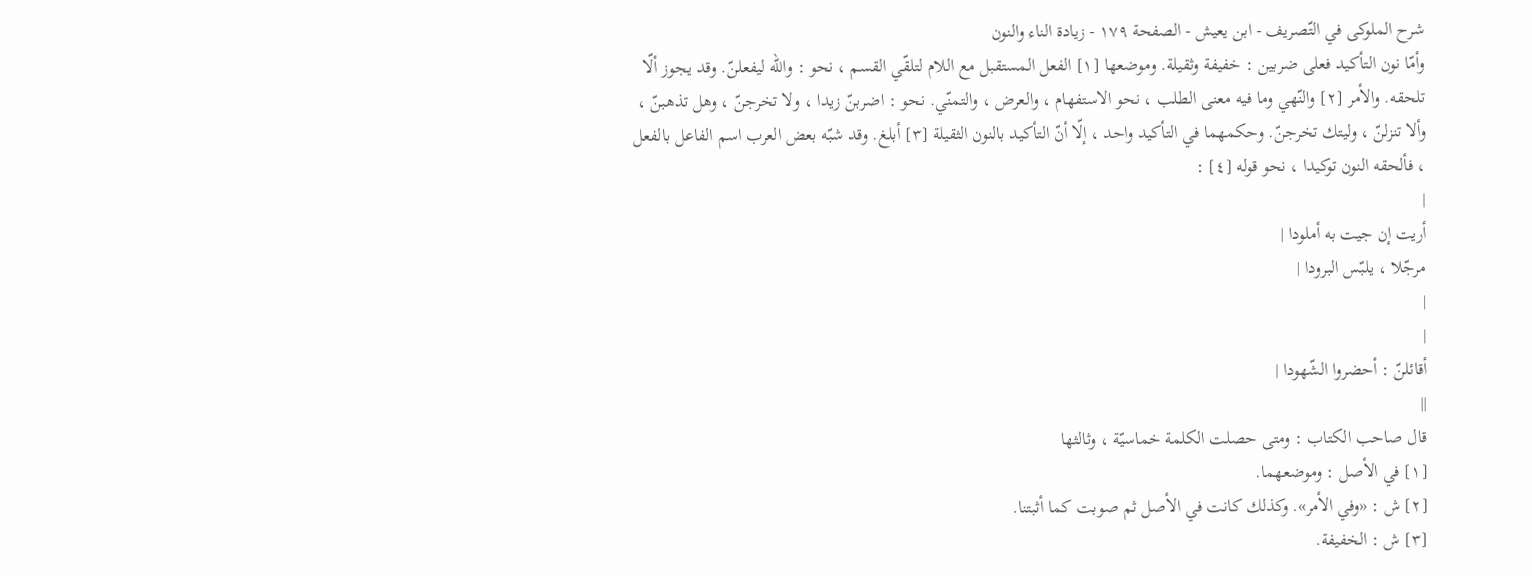شرح الملوكى في التّصريف - ابن يعيش - الصفحة ١٧٩ - زيادة الناء والنون
وأمّا نون التأكيد فعلى ضربين : خفيفة وثقيلة. وموضعها [١] الفعل المستقبل مع اللام لتلقّي القسم ، نحو : والله ليفعلنّ. وقد يجوز ألّا تلحقه. والأمر [٢] والنّهي وما فيه معنى الطلب ، نحو الاستفهام ، والعرض ، والتمنّي. نحو : اضربنّ زيدا ، ولا تخرجنّ ، وهل تذهبنّ ، وألا تنزلنّ ، وليتك تخرجنّ. وحكمهما في التأكيد واحد ، إلّا أنّ التأكيد بالنون الثقيلة [٣] أبلغ. وقد شبّه بعض العرب اسم الفاعل بالفعل ، فألحقه النون توكيدا ، نحو قوله [٤] :
|
أريت إن جيت به أملودا |
مرجّلا ، يلبّس البرودا |
|
|
أقائلنّ : أحضروا الشّهودا |
||
قال صاحب الكتاب : ومتى حصلت الكلمة خماسيّة ، وثالثها
[١] في الأصل : وموضعهما.
[٢] ش : «وفي الأمر». وكذلك كانت في الأصل ثم صوبت كما أثبتنا.
[٣] ش : الخفيفة.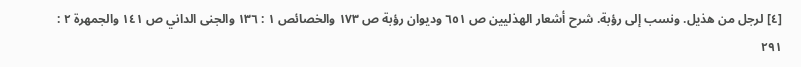[٤] لرجل من هذيل. ونسب إلى رؤبة. شرح أشعار الهذليين ص ٦٥١ وديوان رؤبة ص ١٧٣ والخصائص ١ : ١٣٦ والجنى الداني ص ١٤١ والجمهرة ٢ : ٢٩١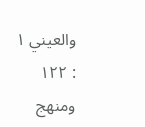والعيني ١ : ١٢٢ ومنهج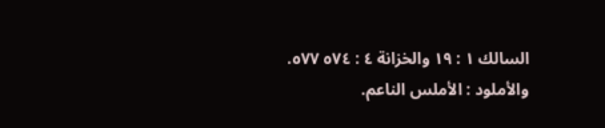السالك ١ : ١٩ والخزانة ٤ : ٥٧٤ ٥٧٧. والأملود : الأملس الناعم.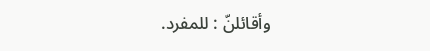وأقائلنّ : للمفرد.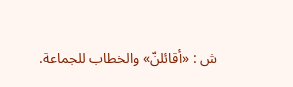ش : «أقائلنّ» والخطاب للجماعة.